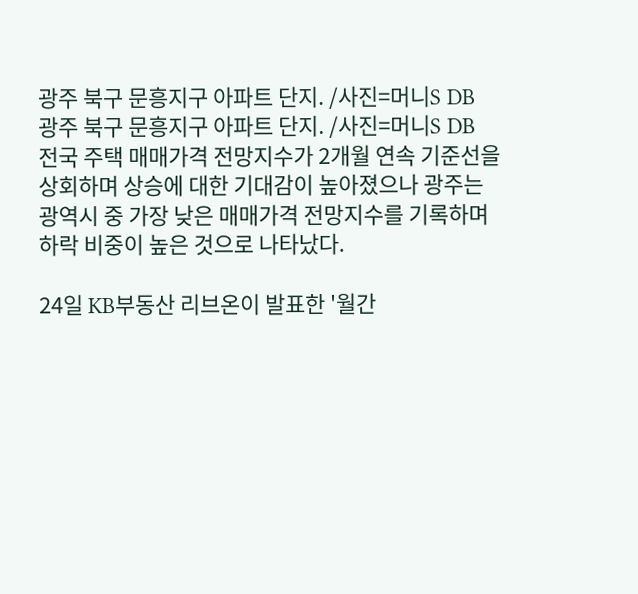광주 북구 문흥지구 아파트 단지. /사진=머니S DB
광주 북구 문흥지구 아파트 단지. /사진=머니S DB
전국 주택 매매가격 전망지수가 2개월 연속 기준선을 상회하며 상승에 대한 기대감이 높아졌으나 광주는 광역시 중 가장 낮은 매매가격 전망지수를 기록하며 하락 비중이 높은 것으로 나타났다.

24일 KB부동산 리브온이 발표한 '월간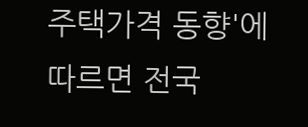주택가격 동향'에 따르면 전국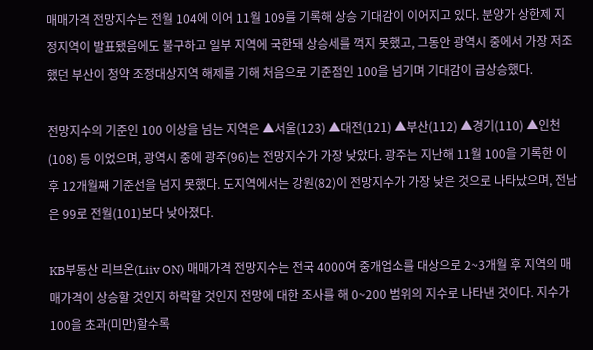매매가격 전망지수는 전월 104에 이어 11월 109를 기록해 상승 기대감이 이어지고 있다. 분양가 상한제 지정지역이 발표됐음에도 불구하고 일부 지역에 국한돼 상승세를 꺽지 못했고, 그동안 광역시 중에서 가장 저조했던 부산이 청약 조정대상지역 해제를 기해 처음으로 기준점인 100을 넘기며 기대감이 급상승했다.

전망지수의 기준인 100 이상을 넘는 지역은 ▲서울(123) ▲대전(121) ▲부산(112) ▲경기(110) ▲인천(108) 등 이었으며, 광역시 중에 광주(96)는 전망지수가 가장 낮았다. 광주는 지난해 11월 100을 기록한 이후 12개월째 기준선을 넘지 못했다. 도지역에서는 강원(82)이 전망지수가 가장 낮은 것으로 나타났으며, 전남은 99로 전월(101)보다 낮아졌다.

KB부동산 리브온(Liiv ON) 매매가격 전망지수는 전국 4000여 중개업소를 대상으로 2~3개월 후 지역의 매매가격이 상승할 것인지 하락할 것인지 전망에 대한 조사를 해 0~200 범위의 지수로 나타낸 것이다. 지수가 100을 초과(미만)할수록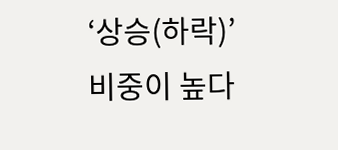‘상승(하락)’ 비중이 높다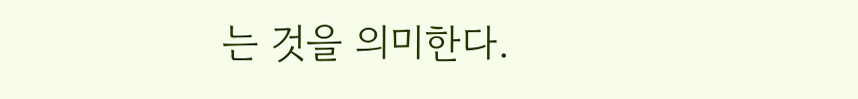는 것을 의미한다.